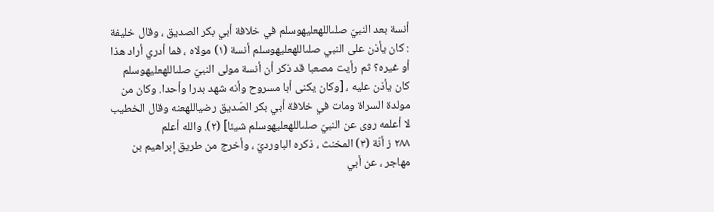أنسة بعد النبيّ صلىاللهعليهوسلم في خلافة أبي بكر الصديق ، وقال خليفة : كان يأذن على النبي صلىاللهعليهوسلم أنسة (١) مولاه ، فما أدري أراد هذا أو غيره؟ ثم رأيت مصعبا قد ذكر أن أنسة مولى النبيّ صلىاللهعليهوسلم كان يأذن عليه ، [وكان يكنى أبا مسروح وأنه شهد بدرا وأحدا. وكان من مولدة السراة ومات في خلافة أبي بكر الصّديق رضياللهعنه وقال الخطيب لا أعلمه روى عن النبيّ صلىاللهعليهوسلم شيئا] (٢). والله أعلم
٢٨٨ ز أنّة (٣) المخنث ، ذكره الباورديّ ، وأخرج من طريق إبراهيم بن مهاجر ، عن أبي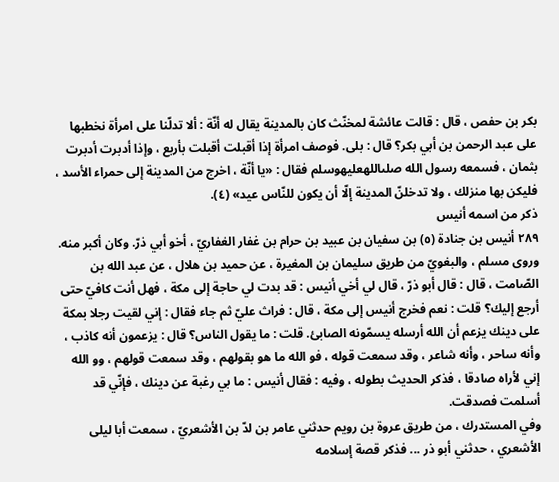بكر بن حفص ، قال : قالت عائشة لمخنّث كان بالمدينة يقال له أنّة : ألا تدلّنا على امرأة نخطبها على عبد الرحمن بن أبي بكر؟ قال : بلى. فوصف امرأة إذا أقبلت أقبلت بأربع ، وإذا أدبرت أدبرت بثمان ، فسمعه رسول الله صلىاللهعليهوسلم فقال : «يا أنّة ، اخرج من المدينة إلى حمراء الأسد ، فليكن بها منزلك ، ولا تدخلنّ المدينة إلّا أن يكون للنّاس عيد» (٤).
ذكر من اسمه أنيس
٢٨٩ أنيس بن جنادة (٥) بن سفيان بن عبيد بن حرام بن غفار الغفاريّ ، أخو أبي ذرّ. وكان أكبر منه.
وروى مسلم ، والبغويّ من طريق سليمان بن المغيرة ، عن حميد بن هلال ، عن عبد الله بن الصّامت ، قال : قال أبو ذرّ ، قال لي أخي أنيس : قد بدت لي حاجة إلى مكة ، فهل أنت كافيّ حتى أرجع إليك؟ قلت : نعم فخرج أنيس إلى مكة ، قال : فراث عليّ ثم جاء فقال : إني لقيت رجلا بمكة على دينك يزعم أن الله أرسله يسمّونه الصابئ. قلت : ما يقول الناس؟ قال : يزعمون أنه كاذب ، وأنه ساحر ، وأنه شاعر ، وقد سمعت قوله ، فو الله ما هو بقولهم ، وقد سمعت قولهم ، وو الله إني لأراه صادقا ، فذكر الحديث بطوله ، وفيه : فقال أنيس : ما بي رغبة عن دينك ، فإنّي قد أسلمت فصدقت.
وفي المستدرك ، من طريق عروة بن رويم حدثني عامر بن لدّ بن الأشعريّ ، سمعت أبا ليلى الأشعري ، حدثني أبو ذر ... فذكر قصة إسلامه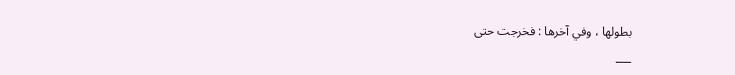بطولها ، وفي آخرها : فخرجت حتى
___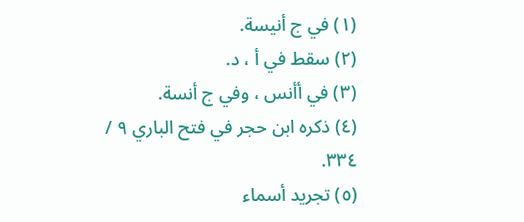(١) في ج أنيسة.
(٢) سقط في أ ، د.
(٣) في أأنس ، وفي ج أنسة.
(٤) ذكره ابن حجر في فتح الباري ٩ / ٣٣٤.
(٥) تجريد أسماء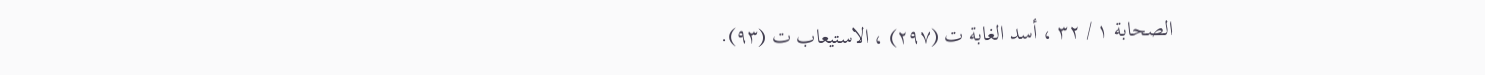الصحابة ١ / ٣٢ ، أسد الغابة ت (٢٩٧) ، الاستيعاب ت (٩٣).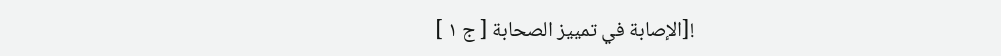![الإصابة في تمييز الصحابة [ ج ١ ]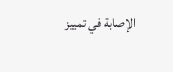الإصابة في تمييز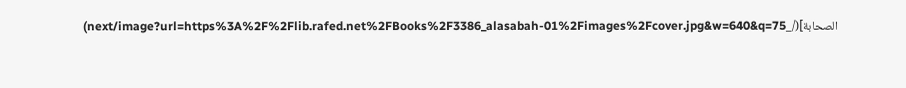الصحابة](/_next/image?url=https%3A%2F%2Flib.rafed.net%2FBooks%2F3386_alasabah-01%2Fimages%2Fcover.jpg&w=640&q=75)